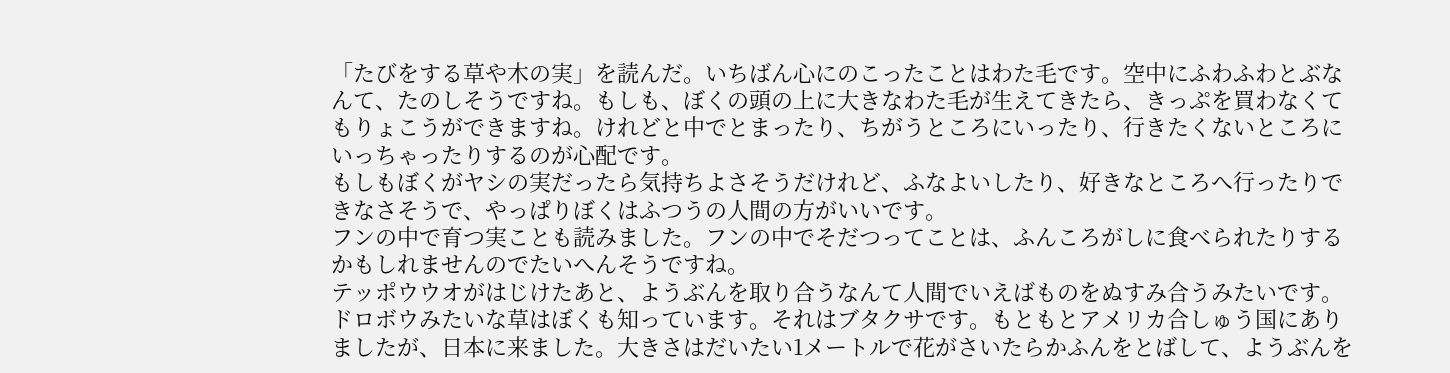「たびをする草や木の実」を読んだ。いちばん心にのこったことはわた毛です。空中にふわふわとぶなんて、たのしそうですね。もしも、ぼくの頭の上に大きなわた毛が生えてきたら、きっぷを買わなくてもりょこうができますね。けれどと中でとまったり、ちがうところにいったり、行きたくないところにいっちゃったりするのが心配です。
もしもぼくがヤシの実だったら気持ちよさそうだけれど、ふなよいしたり、好きなところへ行ったりできなさそうで、やっぱりぼくはふつうの人間の方がいいです。
フンの中で育つ実ことも読みました。フンの中でそだつってことは、ふんころがしに食べられたりするかもしれませんのでたいへんそうですね。
テッポウウオがはじけたあと、ようぶんを取り合うなんて人間でいえばものをぬすみ合うみたいです。ドロボウみたいな草はぼくも知っています。それはブタクサです。もともとアメリカ合しゅう国にありましたが、日本に来ました。大きさはだいたい1メートルで花がさいたらかふんをとばして、ようぶんを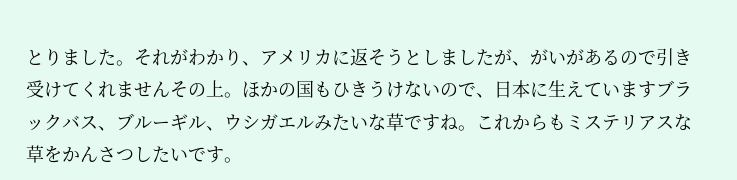とりました。それがわかり、アメリカに返そうとしましたが、がいがあるので引き受けてくれませんその上。ほかの国もひきうけないので、日本に生えていますブラックバス、ブルーギル、ウシガエルみたいな草ですね。これからもミステリアスな草をかんさつしたいです。